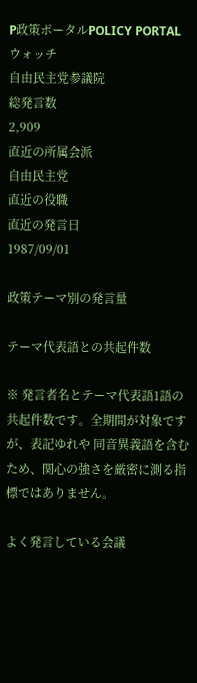P政策ポータルPOLICY PORTALウォッチ
自由民主党参議院
総発言数
2,909
直近の所属会派
自由民主党
直近の役職
直近の発言日
1987/09/01

政策テーマ別の発言量

テーマ代表語との共起件数

※ 発言者名とテーマ代表語1語の共起件数です。全期間が対象ですが、表記ゆれや 同音異義語を含むため、関心の強さを厳密に測る指標ではありません。

よく発言している会議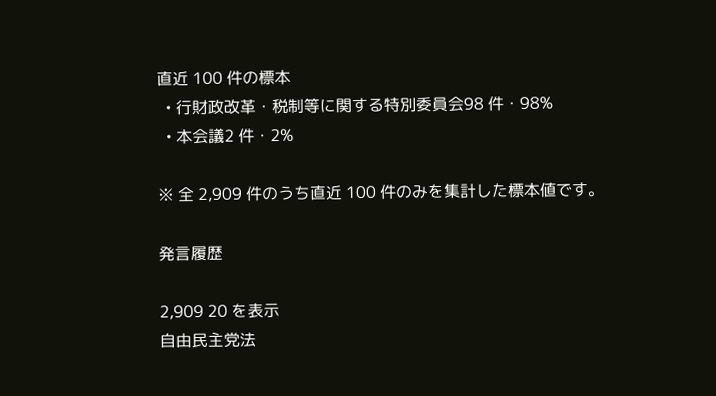直近 100 件の標本
  • 行財政改革・税制等に関する特別委員会98 件・98%
  • 本会議2 件・2%

※ 全 2,909 件のうち直近 100 件のみを集計した標本値です。

発言履歴

2,909 20 を表示
自由民主党法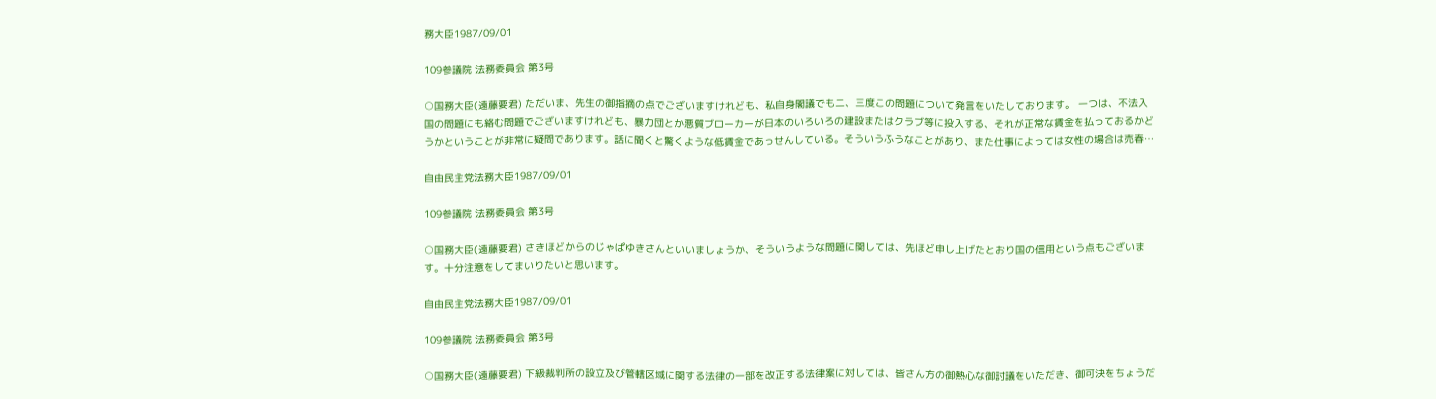務大臣1987/09/01

109参議院 法務委員会 第3号

○国務大臣(遠藤要君) ただいま、先生の御指摘の点でございますけれども、私自身閣議でも二、三度この問題について発言をいたしております。 一つは、不法入国の問題にも絡む問題でございますけれども、暴力団とか悪質ブローカーが日本のいろいろの建設またはクラブ等に投入する、それが正常な賃金を払っておるかどうかということが非常に疑問であります。話に聞くと驚くような低賃金であっせんしている。そういうふうなことがあり、また仕事によっては女性の場合は売春…

自由民主党法務大臣1987/09/01

109参議院 法務委員会 第3号

○国務大臣(遠藤要君) さきほどからのじゃぱゆきさんといいましょうか、そういうような問題に関しては、先ほど申し上げたとおり国の信用という点もございます。十分注意をしてまいりたいと思います。

自由民主党法務大臣1987/09/01

109参議院 法務委員会 第3号

○国務大臣(遠藤要君) 下級裁判所の設立及び管轄区域に関する法律の一部を改正する法律案に対しては、皆さん方の御熱心な御討議をいただき、御可決をちょうだ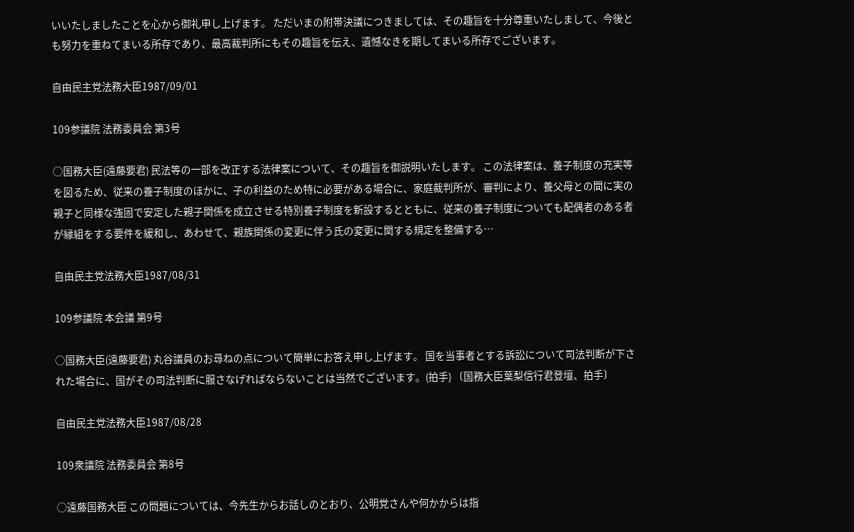いいたしましたことを心から御礼申し上げます。 ただいまの附帯決議につきましては、その趣旨を十分尊重いたしまして、今後とも努力を重ねてまいる所存であり、最高裁判所にもその趣旨を伝え、遺憾なきを期してまいる所存でございます。

自由民主党法務大臣1987/09/01

109参議院 法務委員会 第3号

○国務大臣(遠藤要君) 民法等の一部を改正する法律案について、その趣旨を御説明いたします。 この法律案は、養子制度の充実等を図るため、従来の養子制度のほかに、子の利益のため特に必要がある場合に、家庭裁判所が、審判により、養父母との間に実の親子と同様な強固で安定した親子関係を成立させる特別養子制度を新設するとともに、従来の養子制度についても配偶者のある者が縁組をする要件を緩和し、あわせて、親族関係の変更に伴う氏の変更に関する規定を整備する…

自由民主党法務大臣1987/08/31

109参議院 本会議 第9号

○国務大臣(遠藤要君) 丸谷議員のお尋ねの点について簡単にお答え申し上げます。 国を当事者とする訴訟について司法判断が下された場合に、国がその司法判断に服さなげればならないことは当然でございます。(拍手) 〔国務大臣葉梨信行君登壇、拍手〕

自由民主党法務大臣1987/08/28

109衆議院 法務委員会 第8号

○遠藤国務大臣 この問題については、今先生からお話しのとおり、公明党さんや何かからは指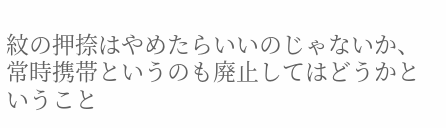紋の押捺はやめたらいいのじゃないか、常時携帯というのも廃止してはどうかということ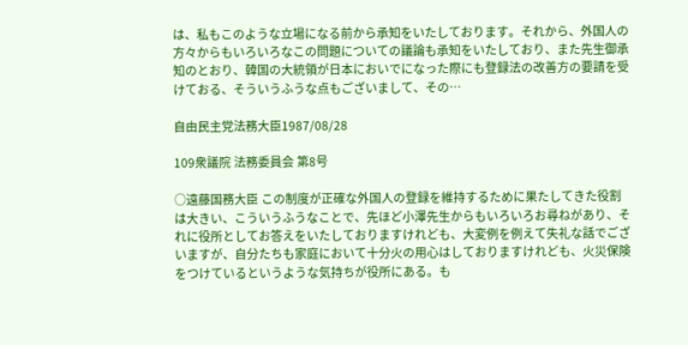は、私もこのような立場になる前から承知をいたしております。それから、外国人の方々からもいろいろなこの問題についての議論も承知をいたしており、また先生御承知のとおり、韓国の大統領が日本においでになった際にも登録法の改善方の要請を受けておる、そういうふうな点もございまして、その…

自由民主党法務大臣1987/08/28

109衆議院 法務委員会 第8号

○遠藤国務大臣 この制度が正確な外国人の登録を維持するために果たしてきた役割は大きい、こういうふうなことで、先ほど小澤先生からもいろいろお尋ねがあり、それに役所としてお答えをいたしておりますけれども、大変例を例えて失礼な話でございますが、自分たちも家庭において十分火の用心はしておりますけれども、火災保険をつけているというような気持ちが役所にある。も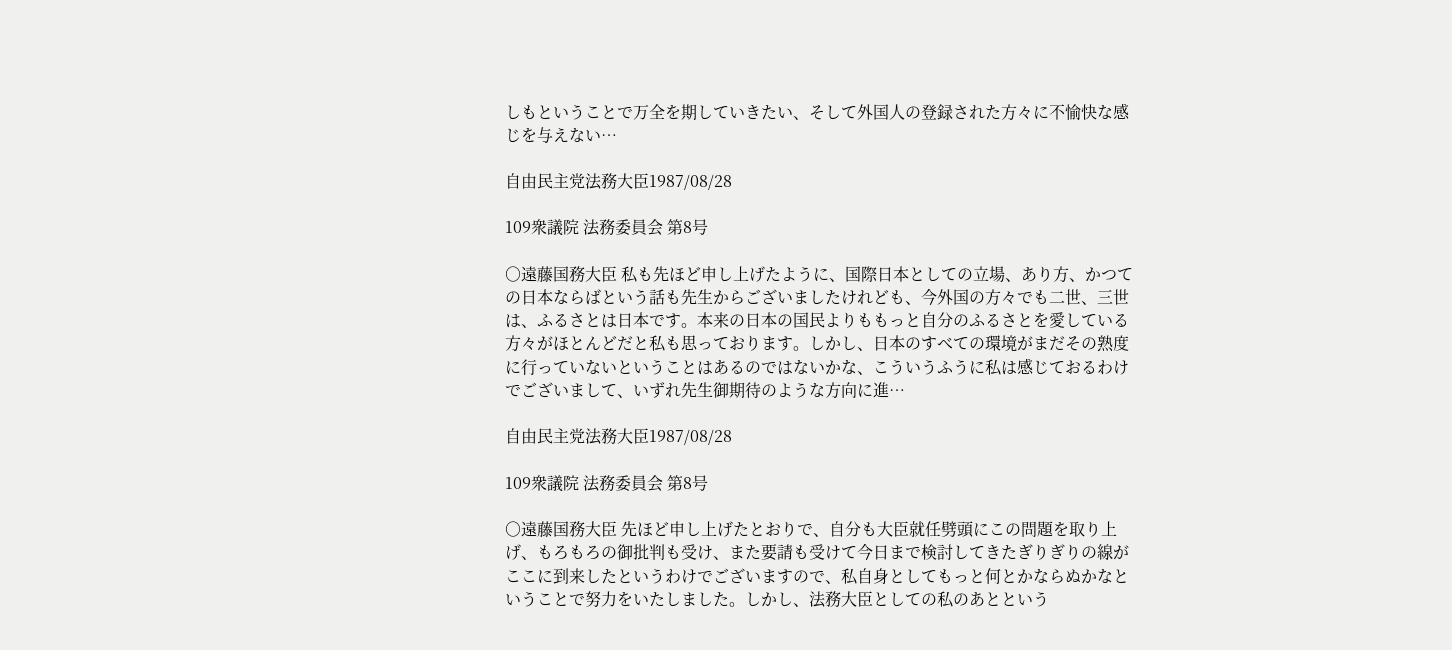しもということで万全を期していきたい、そして外国人の登録された方々に不愉快な感じを与えない…

自由民主党法務大臣1987/08/28

109衆議院 法務委員会 第8号

○遠藤国務大臣 私も先ほど申し上げたように、国際日本としての立場、あり方、かつての日本ならばという話も先生からございましたけれども、今外国の方々でも二世、三世は、ふるさとは日本です。本来の日本の国民よりももっと自分のふるさとを愛している方々がほとんどだと私も思っております。しかし、日本のすべての環境がまだその熟度に行っていないということはあるのではないかな、こういうふうに私は感じておるわけでございまして、いずれ先生御期待のような方向に進…

自由民主党法務大臣1987/08/28

109衆議院 法務委員会 第8号

○遠藤国務大臣 先ほど申し上げたとおりで、自分も大臣就任劈頭にこの問題を取り上げ、もろもろの御批判も受け、また要請も受けて今日まで検討してきたぎりぎりの線がここに到来したというわけでございますので、私自身としてもっと何とかならぬかなということで努力をいたしました。しかし、法務大臣としての私のあとという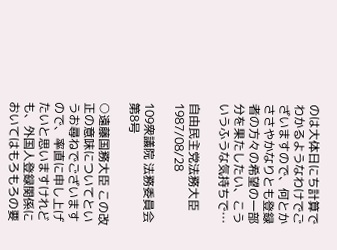のは大体日にち計算でわかるようなわけでございますので、何とかささやかなりとも登録者の方々の希望の一部分を果たしたい、こういうふうな気持ちで…

自由民主党法務大臣1987/08/28

109衆議院 法務委員会 第8号

○遠藤国務大臣 この改正の意味についてというお尋ねでございますので、率直に申し上げたいと思いますけれども、外国人登録関係においてはもろもろの要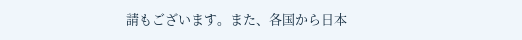請もございます。また、各国から日本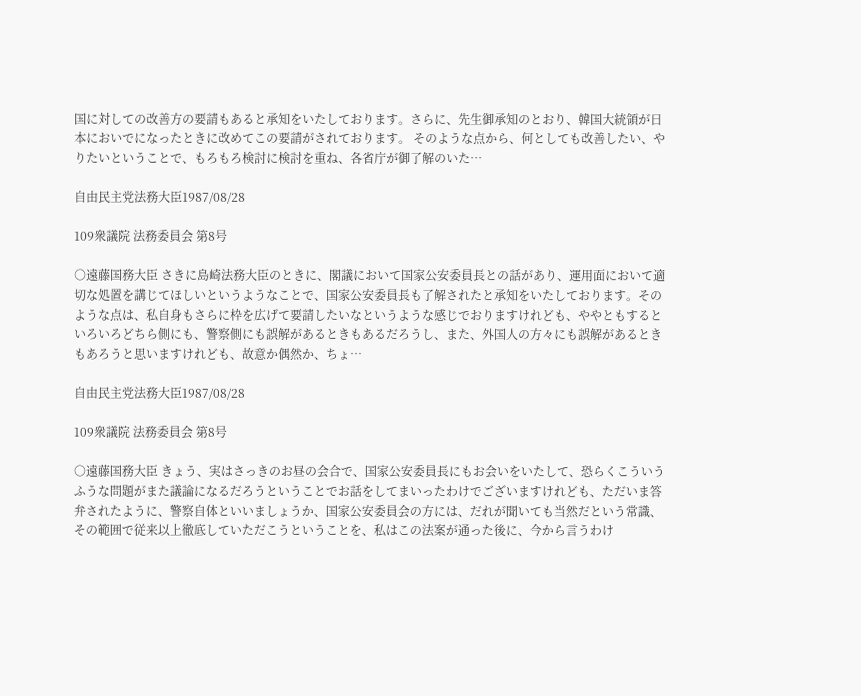国に対しての改善方の要請もあると承知をいたしております。さらに、先生御承知のとおり、韓国大統領が日本においでになったときに改めてこの要請がされております。 そのような点から、何としても改善したい、やりたいということで、もろもろ検討に検討を重ね、各省庁が御了解のいた…

自由民主党法務大臣1987/08/28

109衆議院 法務委員会 第8号

○遠藤国務大臣 さきに島崎法務大臣のときに、閣議において国家公安委員長との話があり、運用面において適切な処置を講じてほしいというようなことで、国家公安委員長も了解されたと承知をいたしております。そのような点は、私自身もさらに枠を広げて要請したいなというような感じでおりますけれども、ややともするといろいろどちら側にも、警察側にも誤解があるときもあるだろうし、また、外国人の方々にも誤解があるときもあろうと思いますけれども、故意か偶然か、ちょ…

自由民主党法務大臣1987/08/28

109衆議院 法務委員会 第8号

○遠藤国務大臣 きょう、実はさっきのお昼の会合で、国家公安委員長にもお会いをいたして、恐らくこういうふうな問題がまた議論になるだろうということでお話をしてまいったわけでございますけれども、ただいま答弁されたように、警察自体といいましょうか、国家公安委員会の方には、だれが聞いても当然だという常識、その範囲で従来以上徹底していただこうということを、私はこの法案が通った後に、今から言うわけ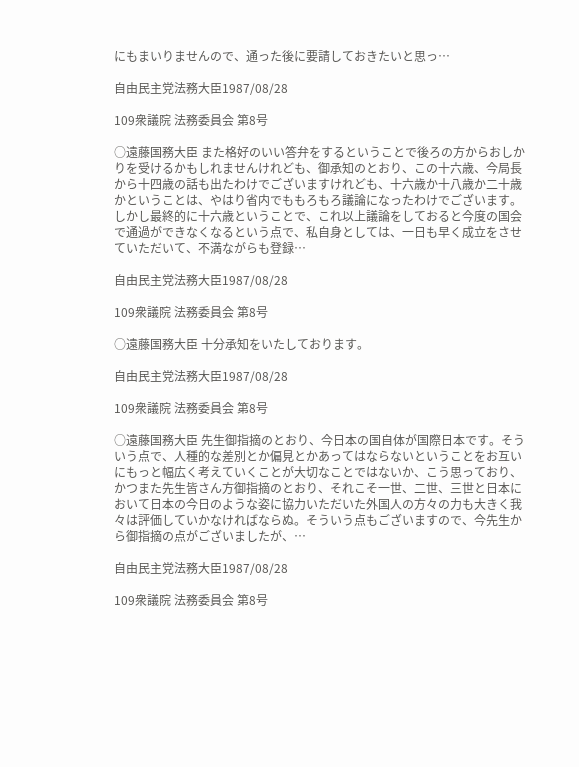にもまいりませんので、通った後に要請しておきたいと思っ…

自由民主党法務大臣1987/08/28

109衆議院 法務委員会 第8号

○遠藤国務大臣 また格好のいい答弁をするということで後ろの方からおしかりを受けるかもしれませんけれども、御承知のとおり、この十六歳、今局長から十四歳の話も出たわけでございますけれども、十六歳か十八歳か二十歳かということは、やはり省内でももろもろ議論になったわけでございます。しかし最終的に十六歳ということで、これ以上議論をしておると今度の国会で通過ができなくなるという点で、私自身としては、一日も早く成立をさせていただいて、不満ながらも登録…

自由民主党法務大臣1987/08/28

109衆議院 法務委員会 第8号

○遠藤国務大臣 十分承知をいたしております。

自由民主党法務大臣1987/08/28

109衆議院 法務委員会 第8号

○遠藤国務大臣 先生御指摘のとおり、今日本の国自体が国際日本です。そういう点で、人種的な差別とか偏見とかあってはならないということをお互いにもっと幅広く考えていくことが大切なことではないか、こう思っており、かつまた先生皆さん方御指摘のとおり、それこそ一世、二世、三世と日本において日本の今日のような姿に協力いただいた外国人の方々の力も大きく我々は評価していかなければならぬ。そういう点もございますので、今先生から御指摘の点がございましたが、…

自由民主党法務大臣1987/08/28

109衆議院 法務委員会 第8号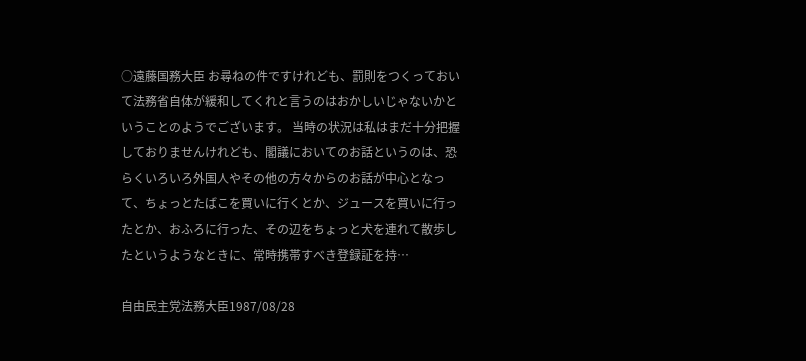○遠藤国務大臣 お尋ねの件ですけれども、罰則をつくっておいて法務省自体が緩和してくれと言うのはおかしいじゃないかということのようでございます。 当時の状況は私はまだ十分把握しておりませんけれども、閣議においてのお話というのは、恐らくいろいろ外国人やその他の方々からのお話が中心となって、ちょっとたばこを買いに行くとか、ジュースを買いに行ったとか、おふろに行った、その辺をちょっと犬を連れて散歩したというようなときに、常時携帯すべき登録証を持…

自由民主党法務大臣1987/08/28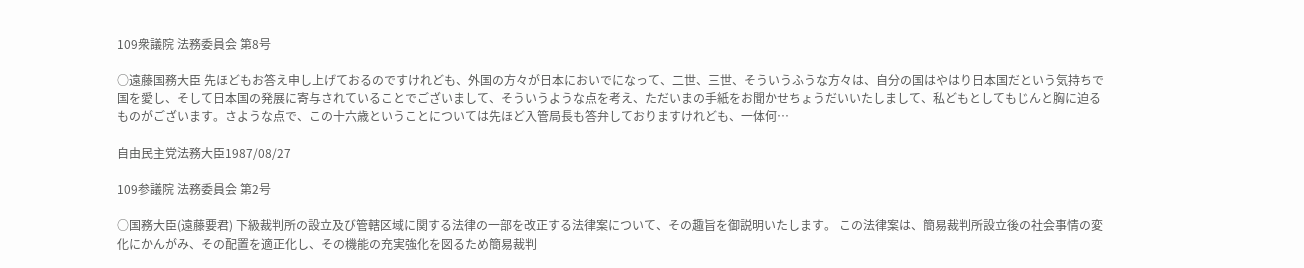109衆議院 法務委員会 第8号

○遠藤国務大臣 先ほどもお答え申し上げておるのですけれども、外国の方々が日本においでになって、二世、三世、そういうふうな方々は、自分の国はやはり日本国だという気持ちで国を愛し、そして日本国の発展に寄与されていることでございまして、そういうような点を考え、ただいまの手紙をお聞かせちょうだいいたしまして、私どもとしてもじんと胸に迫るものがございます。さような点で、この十六歳ということについては先ほど入管局長も答弁しておりますけれども、一体何…

自由民主党法務大臣1987/08/27

109参議院 法務委員会 第2号

○国務大臣(遠藤要君) 下級裁判所の設立及び管轄区域に関する法律の一部を改正する法律案について、その趣旨を御説明いたします。 この法律案は、簡易裁判所設立後の社会事情の変化にかんがみ、その配置を適正化し、その機能の充実強化を図るため簡易裁判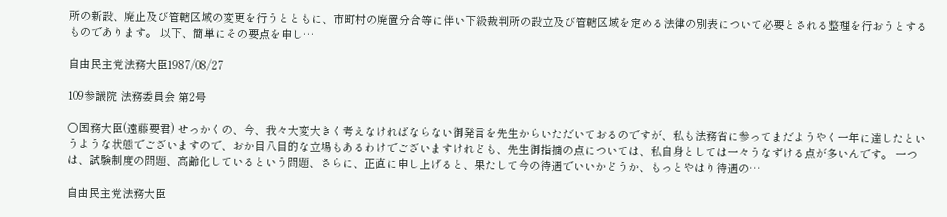所の新設、廃止及び管轄区域の変更を行うとともに、市町村の廃置分合等に伴い下級裁判所の設立及び管轄区域を定める法律の別表について必要とされる整理を行おうとするものであります。 以下、簡単にその要点を申し…

自由民主党法務大臣1987/08/27

109参議院 法務委員会 第2号

○国務大臣(遠藤要君) せっかくの、今、我々大変大きく考えなければならない御発言を先生からいただいておるのですが、私も法務省に参ってまだようやく一年に達したというような状態でございますので、おか目八目的な立場もあるわけでございますけれども、先生御指摘の点については、私自身としては一々うなずける点が多いんです。 一つは、試験制度の問題、高齢化しているという問題、さらに、正直に申し上げると、果たして今の待遇でいいかどうか、もっとやはり待遇の…

自由民主党法務大臣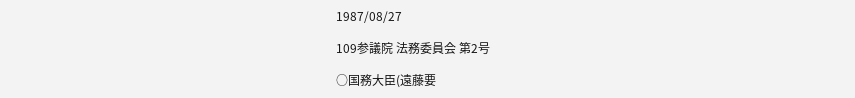1987/08/27

109参議院 法務委員会 第2号

○国務大臣(遠藤要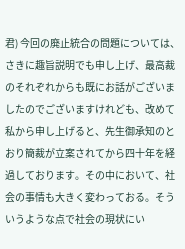君) 今回の廃止統合の問題については、さきに趣旨説明でも申し上げ、最高裁のそれぞれからも既にお話がございましたのでございますけれども、改めて私から申し上げると、先生御承知のとおり簡裁が立案されてから四十年を経過しております。その中において、社会の事情も大きく変わっておる。そういうような点で社会の現状にい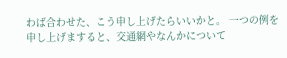わば合わせた、こう申し上げたらいいかと。 一つの例を申し上げますると、交通網やなんかについて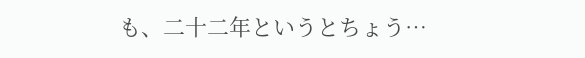も、二十二年というとちょう…